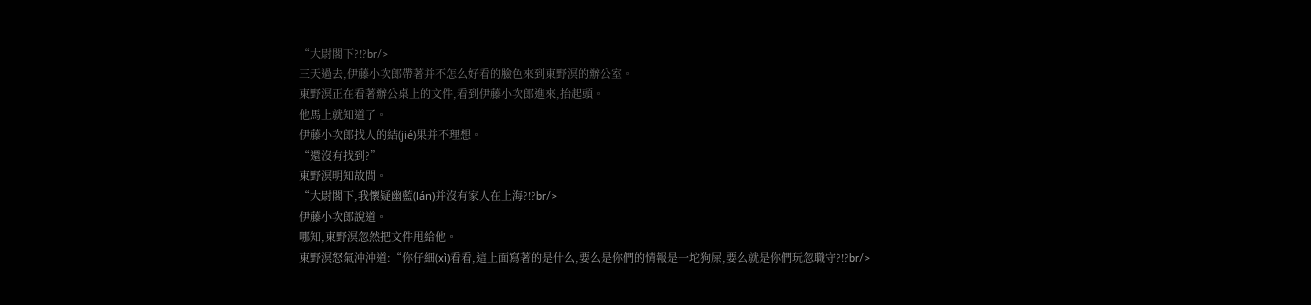“大尉閣下?!?br/>
三天過去,伊藤小次郎帶著并不怎么好看的臉色來到東野溟的辦公室。
東野溟正在看著辦公桌上的文件,看到伊藤小次郎進來,抬起頭。
他馬上就知道了。
伊藤小次郎找人的結(jié)果并不理想。
“還沒有找到?”
東野溟明知故問。
“大尉閣下,我懷疑幽藍(lán)并沒有家人在上海?!?br/>
伊藤小次郎說道。
哪知,東野溟忽然把文件甩給他。
東野溟怒氣沖沖道:“你仔細(xì)看看,這上面寫著的是什么,要么是你們的情報是一坨狗屎,要么就是你們玩忽職守?!?br/>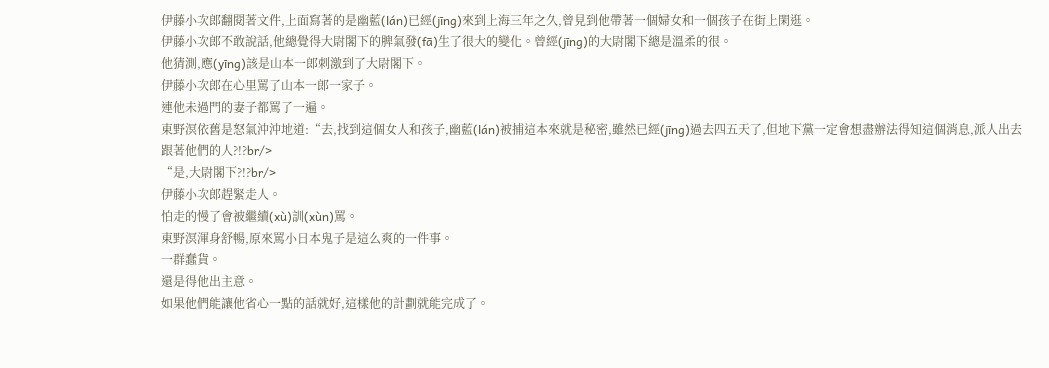伊藤小次郎翻閱著文件,上面寫著的是幽藍(lán)已經(jīng)來到上海三年之久,曾見到他帶著一個婦女和一個孩子在街上閑逛。
伊藤小次郎不敢說話,他總覺得大尉閣下的脾氣發(fā)生了很大的變化。曾經(jīng)的大尉閣下總是溫柔的很。
他猜測,應(yīng)該是山本一郎刺激到了大尉閣下。
伊藤小次郎在心里罵了山本一郎一家子。
連他未過門的妻子都罵了一遍。
東野溟依舊是怒氣沖沖地道:“去,找到這個女人和孩子,幽藍(lán)被捕這本來就是秘密,雖然已經(jīng)過去四五天了,但地下黨一定會想盡辦法得知這個消息,派人出去跟著他們的人?!?br/>
“是,大尉閣下?!?br/>
伊藤小次郎趕緊走人。
怕走的慢了會被繼續(xù)訓(xùn)罵。
東野溟渾身舒暢,原來罵小日本鬼子是這么爽的一件事。
一群蠢貨。
還是得他出主意。
如果他們能讓他省心一點的話就好,這樣他的計劃就能完成了。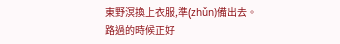東野溟換上衣服,準(zhǔn)備出去。
路過的時候正好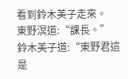看到鈴木美子走來。
東野溟道:“課長。”
鈴木美子道:“東野君這是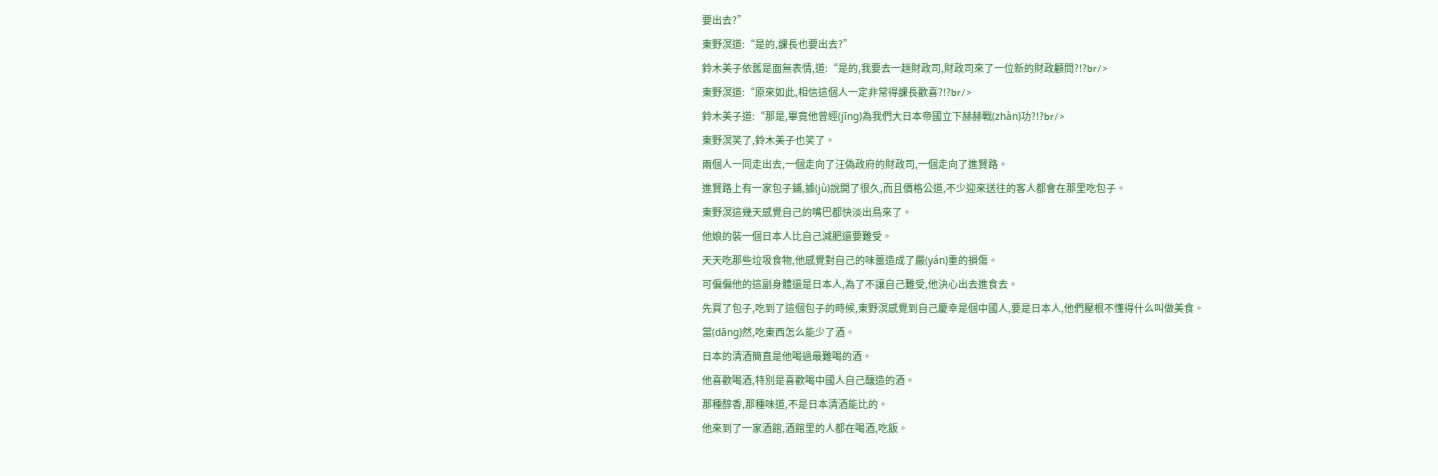要出去?”
東野溟道:“是的,課長也要出去?”
鈴木美子依舊是面無表情,道:“是的,我要去一趟財政司,財政司來了一位新的財政顧問?!?br/>
東野溟道:“原來如此,相信這個人一定非常得課長歡喜?!?br/>
鈴木美子道:“那是,畢竟他曾經(jīng)為我們大日本帝國立下赫赫戰(zhàn)功?!?br/>
東野溟笑了,鈴木美子也笑了。
兩個人一同走出去,一個走向了汪偽政府的財政司,一個走向了進賢路。
進賢路上有一家包子鋪,據(jù)說開了很久,而且價格公道,不少迎來送往的客人都會在那里吃包子。
東野溟這幾天感覺自己的嘴巴都快淡出鳥來了。
他娘的裝一個日本人比自己減肥還要難受。
天天吃那些垃圾食物,他感覺對自己的味蕾造成了嚴(yán)重的損傷。
可偏偏他的這副身體還是日本人,為了不讓自己難受,他決心出去進食去。
先買了包子,吃到了這個包子的時候,東野溟感覺到自己慶幸是個中國人,要是日本人,他們壓根不懂得什么叫做美食。
當(dāng)然,吃東西怎么能少了酒。
日本的清酒簡直是他喝過最難喝的酒。
他喜歡喝酒,特別是喜歡喝中國人自己釀造的酒。
那種醇香,那種味道,不是日本清酒能比的。
他來到了一家酒館,酒館里的人都在喝酒,吃飯。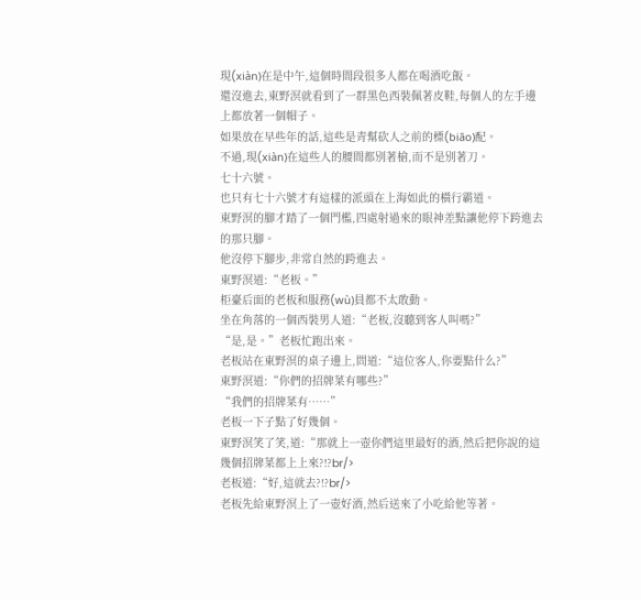現(xiàn)在是中午,這個時間段很多人都在喝酒吃飯。
還沒進去,東野溟就看到了一群黑色西裝佩著皮鞋,每個人的左手邊上都放著一個帽子。
如果放在早些年的話,這些是青幫砍人之前的標(biāo)配。
不過,現(xiàn)在這些人的腰間都別著槍,而不是別著刀。
七十六號。
也只有七十六號才有這樣的派頭在上海如此的橫行霸道。
東野溟的腳才踏了一個門檻,四處射過來的眼神差點讓他停下跨進去的那只腳。
他沒停下腳步,非常自然的跨進去。
東野溟道:“老板。”
柜臺后面的老板和服務(wù)員都不太敢動。
坐在角落的一個西裝男人道:“老板,沒聽到客人叫嗎?”
“是,是。”老板忙跑出來。
老板站在東野溟的桌子邊上,問道:“這位客人,你要點什么?”
東野溟道:“你們的招牌菜有哪些?”
“我們的招牌菜有……”
老板一下子點了好幾個。
東野溟笑了笑,道:“那就上一壺你們這里最好的酒,然后把你說的這幾個招牌菜都上上來?!?br/>
老板道:“好,這就去?!?br/>
老板先給東野溟上了一壺好酒,然后送來了小吃給他等著。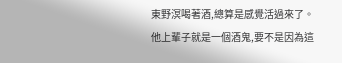東野溟喝著酒,總算是感覺活過來了。
他上輩子就是一個酒鬼,要不是因為這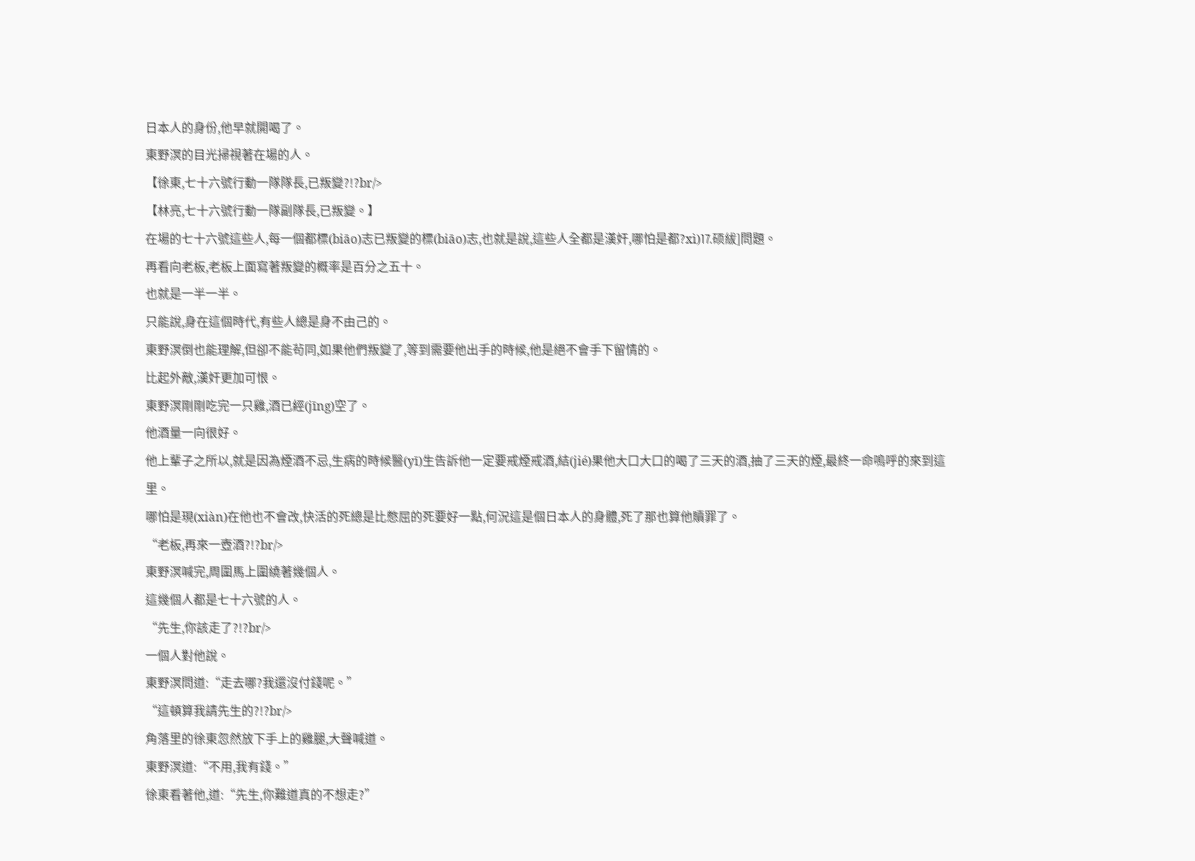日本人的身份,他早就開喝了。
東野溟的目光掃視著在場的人。
【徐東,七十六號行動一隊隊長,已叛變?!?br/>
【林亮,七十六號行動一隊副隊長,已叛變。】
在場的七十六號這些人,每一個都標(biāo)志已叛變的標(biāo)志,也就是說,這些人全都是漢奸,哪怕是都?xì)⒘硕紱]問題。
再看向老板,老板上面寫著叛變的概率是百分之五十。
也就是一半一半。
只能說,身在這個時代,有些人總是身不由己的。
東野溟倒也能理解,但卻不能茍同,如果他們叛變了,等到需要他出手的時候,他是絕不會手下留情的。
比起外敵,漢奸更加可恨。
東野溟剛剛吃完一只雞,酒已經(jīng)空了。
他酒量一向很好。
他上輩子之所以,就是因為煙酒不忌,生病的時候醫(yī)生告訴他一定要戒煙戒酒,結(jié)果他大口大口的喝了三天的酒,抽了三天的煙,最終一命嗚呼的來到這里。
哪怕是現(xiàn)在他也不會改,快活的死總是比憋屈的死要好一點,何況這是個日本人的身體,死了那也算他贖罪了。
“老板,再來一壺酒?!?br/>
東野溟喊完,周圍馬上圍繞著幾個人。
這幾個人都是七十六號的人。
“先生,你該走了?!?br/>
一個人對他說。
東野溟問道:“走去哪?我還沒付錢呢。”
“這頓算我請先生的?!?br/>
角落里的徐東忽然放下手上的雞腿,大聲喊道。
東野溟道:“不用,我有錢。”
徐東看著他,道:“先生,你難道真的不想走?”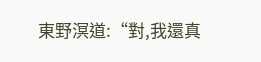東野溟道:“對,我還真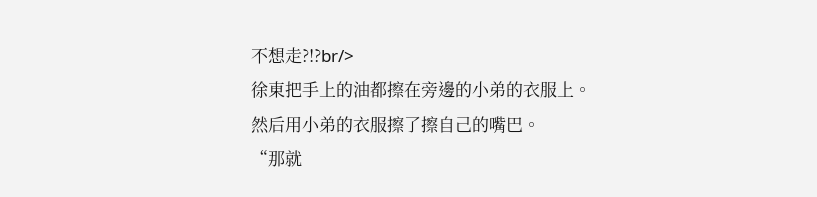不想走?!?br/>
徐東把手上的油都擦在旁邊的小弟的衣服上。
然后用小弟的衣服擦了擦自己的嘴巴。
“那就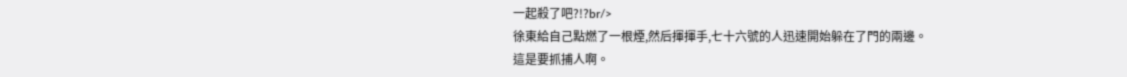一起殺了吧?!?br/>
徐東給自己點燃了一根煙,然后揮揮手,七十六號的人迅速開始躲在了門的兩邊。
這是要抓捕人啊。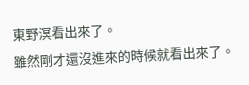東野溟看出來了。
雖然剛才還沒進來的時候就看出來了。